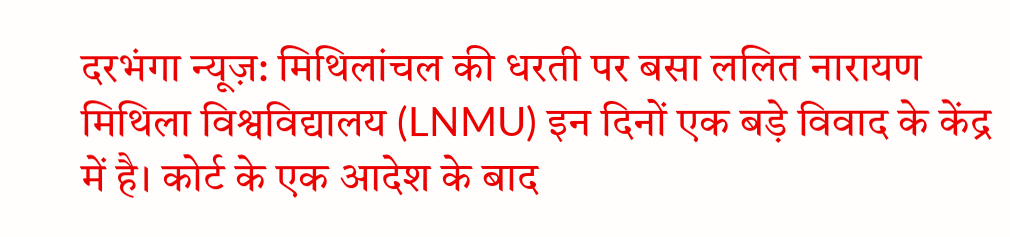दरभंगा न्यूज़: मिथिलांचल की धरती पर बसा ललित नारायण मिथिला विश्वविद्यालय (LNMU) इन दिनों एक बड़े विवाद के केंद्र में है। कोर्ट के एक आदेश के बाद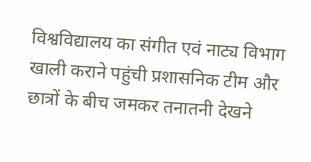विश्वविद्यालय का संगीत एवं नाट्य विभाग खाली कराने पहुंची प्रशासनिक टीम और छात्रों के बीच जमकर तनातनी देखने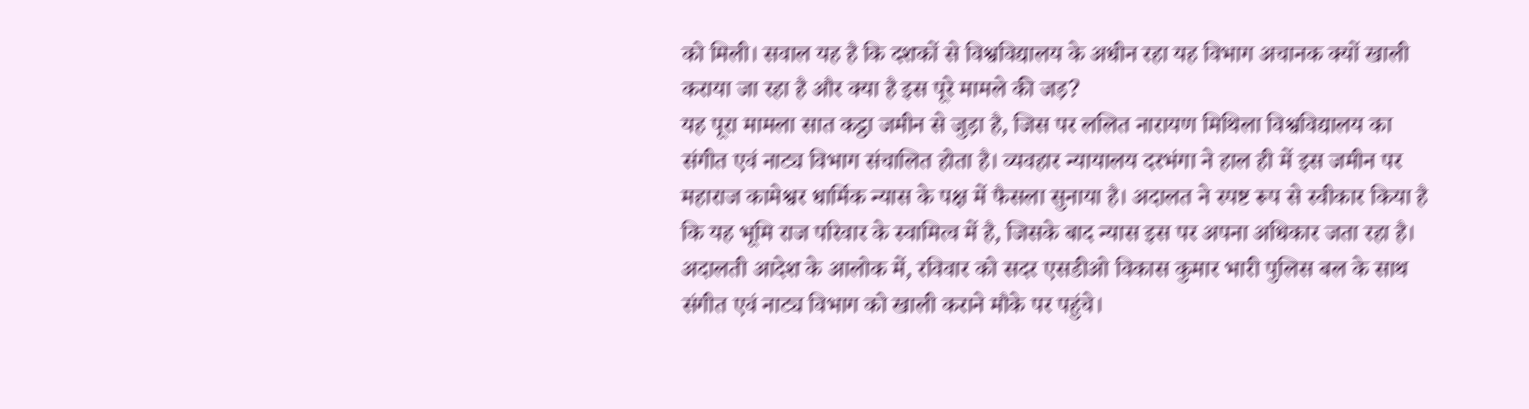को मिली। सवाल यह है कि दशकों से विश्वविद्यालय के अधीन रहा यह विभाग अचानक क्यों खाली कराया जा रहा है और क्या है इस पूरे मामले की जड़?
यह पूरा मामला सात कट्ठा जमीन से जुड़ा है, जिस पर ललित नारायण मिथिला विश्वविद्यालय का संगीत एवं नाट्य विभाग संचालित होता है। व्यवहार न्यायालय दरभंगा ने हाल ही में इस जमीन पर महाराज कामेश्वर धार्मिक न्यास के पक्ष में फैसला सुनाया है। अदालत ने स्पष्ट रूप से स्वीकार किया है कि यह भूमि राज परिवार के स्वामित्व में है, जिसके बाद न्यास इस पर अपना अधिकार जता रहा है।
अदालती आदेश के आलोक में, रविवार को सदर एसडीओ विकास कुमार भारी पुलिस बल के साथ संगीत एवं नाट्य विभाग को खाली कराने मौके पर पहुंचे।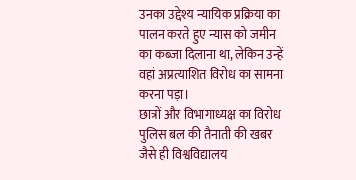उनका उद्देश्य न्यायिक प्रक्रिया का पालन करते हुए न्यास को जमीन का कब्जा दिलाना था, लेकिन उन्हें वहां अप्रत्याशित विरोध का सामना करना पड़ा।
छात्रों और विभागाध्यक्ष का विरोध
पुलिस बल की तैनाती की खबर जैसे ही विश्वविद्यालय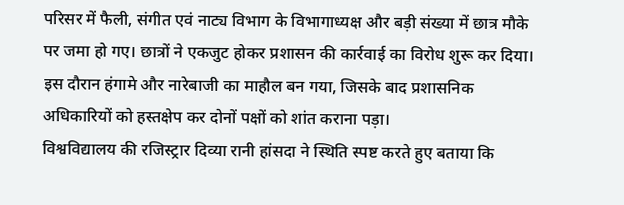परिसर में फैली, संगीत एवं नाट्य विभाग के विभागाध्यक्ष और बड़ी संख्या में छात्र मौके पर जमा हो गए। छात्रों ने एकजुट होकर प्रशासन की कार्रवाई का विरोध शुरू कर दिया। इस दौरान हंगामे और नारेबाजी का माहौल बन गया, जिसके बाद प्रशासनिक अधिकारियों को हस्तक्षेप कर दोनों पक्षों को शांत कराना पड़ा।
विश्वविद्यालय की रजिस्ट्रार दिव्या रानी हांसदा ने स्थिति स्पष्ट करते हुए बताया कि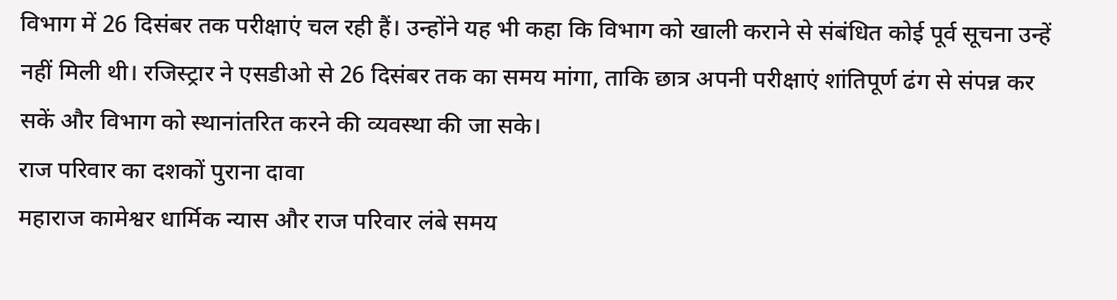विभाग में 26 दिसंबर तक परीक्षाएं चल रही हैं। उन्होंने यह भी कहा कि विभाग को खाली कराने से संबंधित कोई पूर्व सूचना उन्हें नहीं मिली थी। रजिस्ट्रार ने एसडीओ से 26 दिसंबर तक का समय मांगा, ताकि छात्र अपनी परीक्षाएं शांतिपूर्ण ढंग से संपन्न कर सकें और विभाग को स्थानांतरित करने की व्यवस्था की जा सके।
राज परिवार का दशकों पुराना दावा
महाराज कामेश्वर धार्मिक न्यास और राज परिवार लंबे समय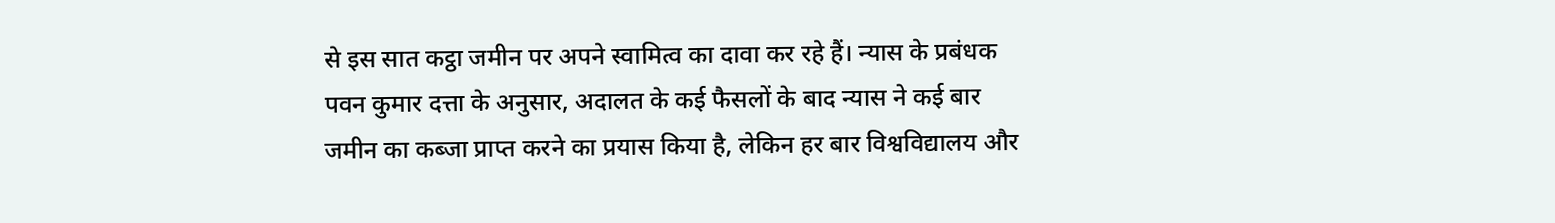से इस सात कट्ठा जमीन पर अपने स्वामित्व का दावा कर रहे हैं। न्यास के प्रबंधक पवन कुमार दत्ता के अनुसार, अदालत के कई फैसलों के बाद न्यास ने कई बार जमीन का कब्जा प्राप्त करने का प्रयास किया है, लेकिन हर बार विश्वविद्यालय और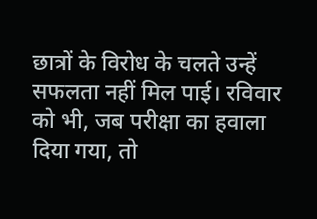छात्रों के विरोध के चलते उन्हें सफलता नहीं मिल पाई। रविवार को भी, जब परीक्षा का हवाला दिया गया, तो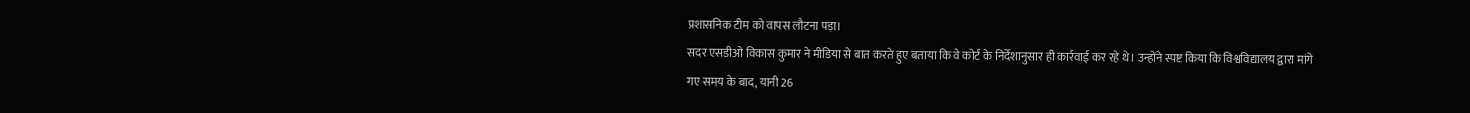प्रशासनिक टीम को वापस लौटना पड़ा।
सदर एसडीओ विकास कुमार ने मीडिया से बात करते हुए बताया कि वे कोर्ट के निर्देशानुसार ही कार्रवाई कर रहे थे। उन्होंने स्पष्ट किया कि विश्वविद्यालय द्वारा मांगे गए समय के बाद, यानी 26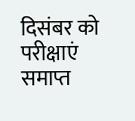दिसंबर को परीक्षाएं समाप्त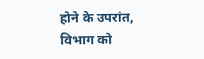होने के उपरांत, विभाग को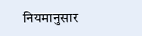नियमानुसार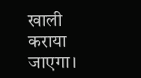खाली कराया जाएगा।